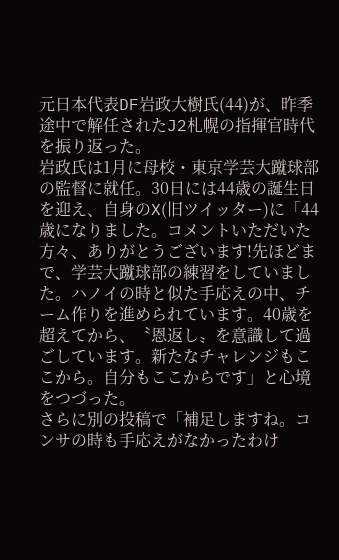元日本代表DF岩政大樹氏(44)が、昨季途中で解任されたJ2札幌の指揮官時代を振り返った。
岩政氏は1月に母校・東京学芸大蹴球部の監督に就任。30日には44歳の誕生日を迎え、自身のX(旧ツイッター)に「44歳になりました。コメントいただいた方々、ありがとうございます!先ほどまで、学芸大蹴球部の練習をしていました。ハノイの時と似た手応えの中、チーム作りを進められています。40歳を超えてから、〝恩返し〟を意識して過ごしています。新たなチャレンジもここから。自分もここからです」と心境をつづった。
さらに別の投稿で「補足しますね。コンサの時も手応えがなかったわけ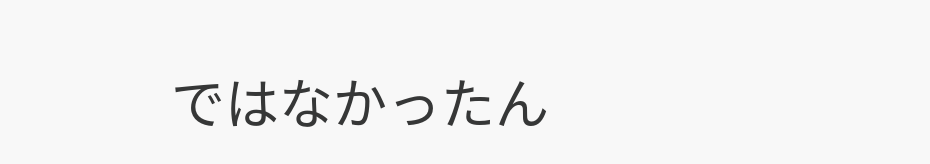ではなかったん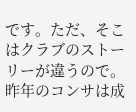です。ただ、そこはクラブのストーリーが違うので。昨年のコンサは成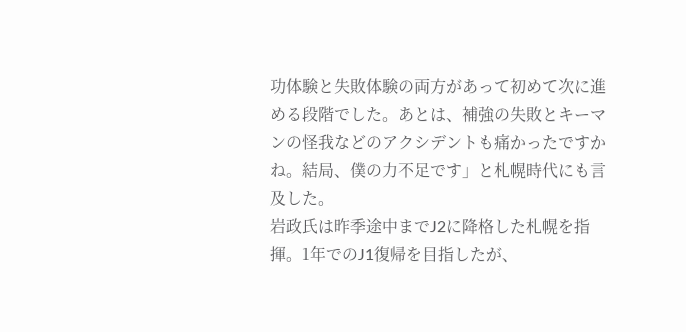功体験と失敗体験の両方があって初めて次に進める段階でした。あとは、補強の失敗とキーマンの怪我などのアクシデントも痛かったですかね。結局、僕の力不足です」と札幌時代にも言及した。
岩政氏は昨季途中までJ2に降格した札幌を指揮。1年でのJ1復帰を目指したが、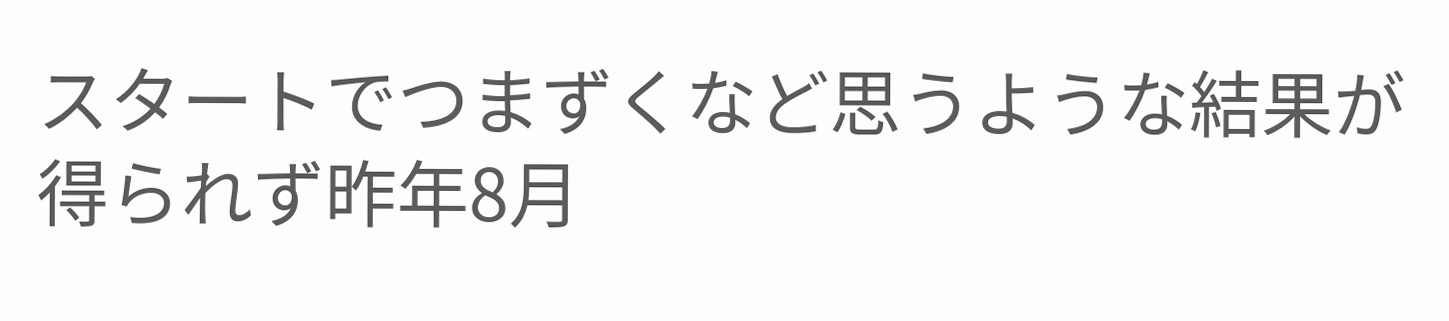スタートでつまずくなど思うような結果が得られず昨年8月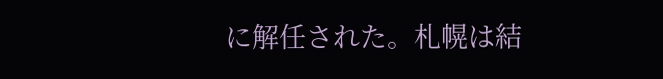に解任された。札幌は結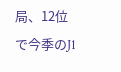局、12位で今季のJ1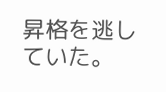昇格を逃していた。